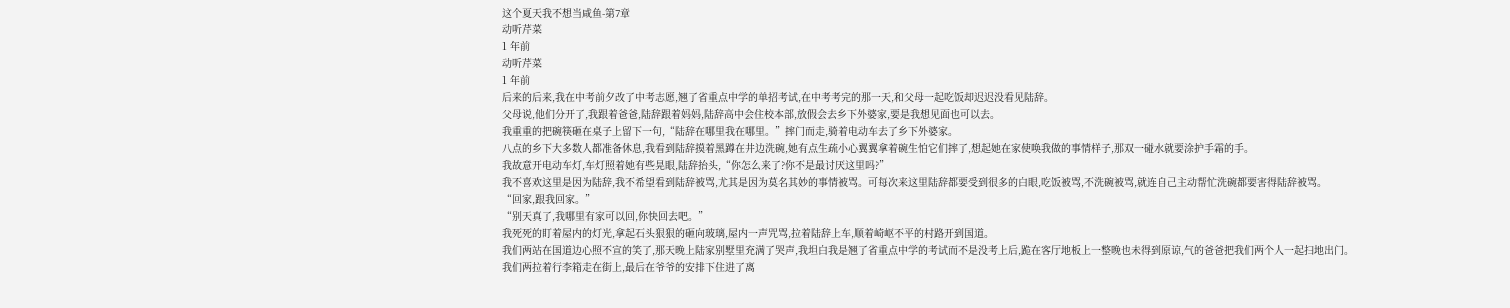这个夏天我不想当咸鱼-第7章
动听芹菜
1 年前
动听芹菜
1 年前
后来的后来,我在中考前夕改了中考志愿,翘了省重点中学的单招考试,在中考考完的那一天,和父母一起吃饭却迟迟没看见陆辞。
父母说,他们分开了,我跟着爸爸,陆辞跟着妈妈,陆辞高中会住校本部,放假会去乡下外婆家,要是我想见面也可以去。
我重重的把碗筷砸在桌子上留下一句,“陆辞在哪里我在哪里。”摔门而走,骑着电动车去了乡下外婆家。
八点的乡下大多数人都准备休息,我看到陆辞摸着黑蹲在井边洗碗,她有点生疏小心翼翼拿着碗生怕它们摔了,想起她在家使唤我做的事情样子,那双一碰水就要涂护手霜的手。
我故意开电动车灯,车灯照着她有些晃眼,陆辞抬头,“你怎么来了?你不是最讨厌这里吗?”
我不喜欢这里是因为陆辞,我不希望看到陆辞被骂,尤其是因为莫名其妙的事情被骂。可每次来这里陆辞都要受到很多的白眼,吃饭被骂,不洗碗被骂,就连自己主动帮忙洗碗都要害得陆辞被骂。
“回家,跟我回家。”
“别天真了,我哪里有家可以回,你快回去吧。”
我死死的盯着屋内的灯光,拿起石头狠狠的砸向玻璃,屋内一声咒骂,拉着陆辞上车,顺着崎岖不平的村路开到国道。
我们两站在国道边心照不宣的笑了,那天晚上陆家别墅里充满了哭声,我坦白我是翘了省重点中学的考试而不是没考上后,跪在客厅地板上一整晚也未得到原谅,气的爸爸把我们两个人一起扫地出门。
我们两拉着行李箱走在街上,最后在爷爷的安排下住进了离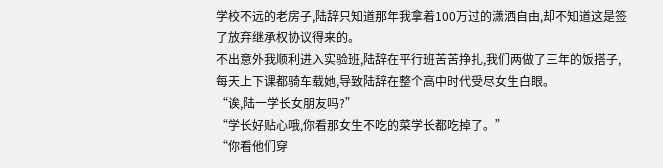学校不远的老房子,陆辞只知道那年我拿着100万过的潇洒自由,却不知道这是签了放弃继承权协议得来的。
不出意外我顺利进入实验班,陆辞在平行班苦苦挣扎,我们两做了三年的饭搭子,每天上下课都骑车载她,导致陆辞在整个高中时代受尽女生白眼。
“诶,陆一学长女朋友吗?”
“学长好贴心哦,你看那女生不吃的菜学长都吃掉了。”
“你看他们穿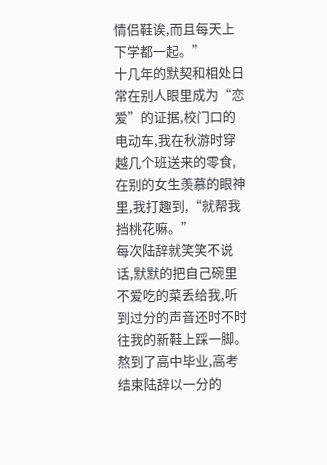情侣鞋诶,而且每天上下学都一起。”
十几年的默契和相处日常在别人眼里成为“恋爱”的证据,校门口的电动车,我在秋游时穿越几个班送来的零食,在别的女生羡慕的眼神里,我打趣到,“就帮我挡桃花嘛。”
每次陆辞就笑笑不说话,默默的把自己碗里不爱吃的菜丢给我,听到过分的声音还时不时往我的新鞋上踩一脚。
熬到了高中毕业,高考结束陆辞以一分的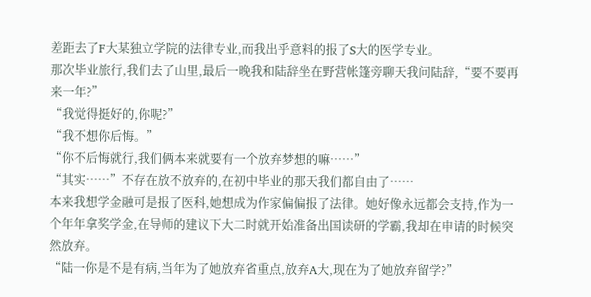差距去了F大某独立学院的法律专业,而我出乎意料的报了S大的医学专业。
那次毕业旅行,我们去了山里,最后一晚我和陆辞坐在野营帐篷旁聊天我问陆辞,“要不要再来一年?”
“我觉得挺好的,你呢?”
“我不想你后悔。”
“你不后悔就行,我们俩本来就要有一个放弃梦想的嘛……”
“其实……”不存在放不放弃的,在初中毕业的那天我们都自由了……
本来我想学金融可是报了医科,她想成为作家偏偏报了法律。她好像永远都会支持,作为一个年年拿奖学金,在导师的建议下大二时就开始准备出国读研的学霸,我却在申请的时候突然放弃。
“陆一你是不是有病,当年为了她放弃省重点,放弃A大,现在为了她放弃留学?”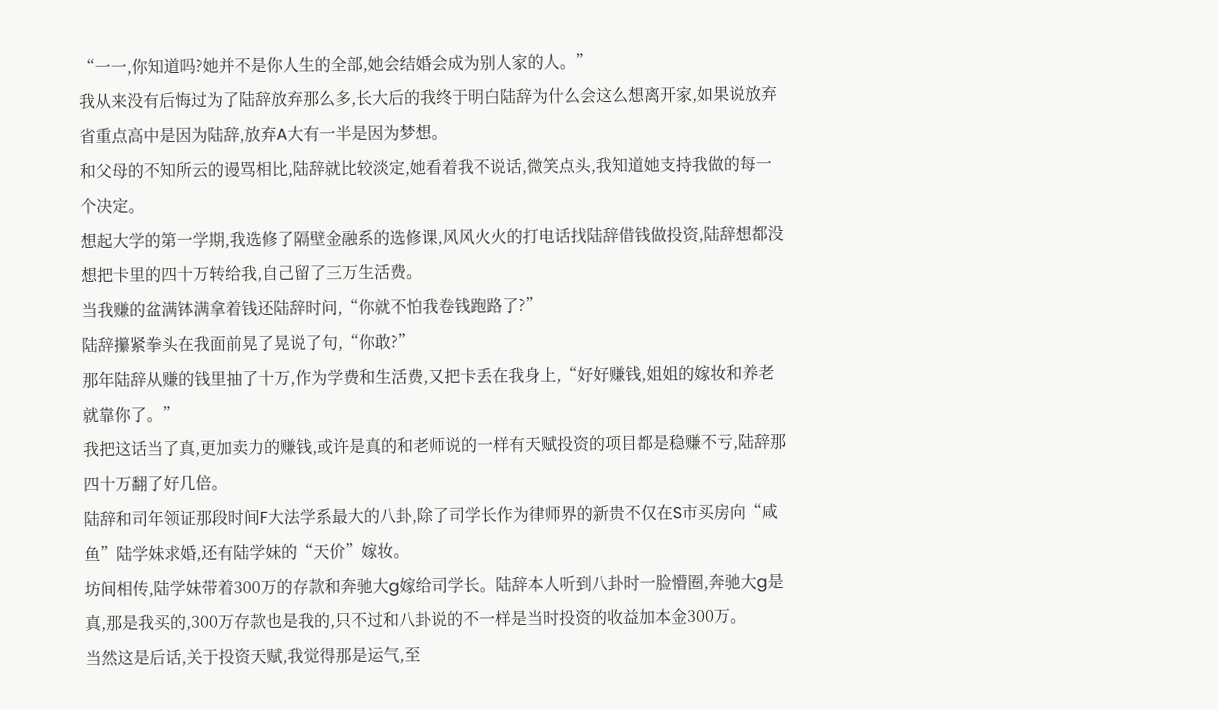“一一,你知道吗?她并不是你人生的全部,她会结婚会成为别人家的人。”
我从来没有后悔过为了陆辞放弃那么多,长大后的我终于明白陆辞为什么会这么想离开家,如果说放弃省重点高中是因为陆辞,放弃A大有一半是因为梦想。
和父母的不知所云的谩骂相比,陆辞就比较淡定,她看着我不说话,微笑点头,我知道她支持我做的每一个决定。
想起大学的第一学期,我选修了隔壁金融系的选修课,风风火火的打电话找陆辞借钱做投资,陆辞想都没想把卡里的四十万转给我,自己留了三万生活费。
当我赚的盆满钵满拿着钱还陆辞时问,“你就不怕我卷钱跑路了?”
陆辞攥紧拳头在我面前晃了晃说了句,“你敢?”
那年陆辞从赚的钱里抽了十万,作为学费和生活费,又把卡丢在我身上,“好好赚钱,姐姐的嫁妆和养老就靠你了。”
我把这话当了真,更加卖力的赚钱,或许是真的和老师说的一样有天赋投资的项目都是稳赚不亏,陆辞那四十万翻了好几倍。
陆辞和司年领证那段时间F大法学系最大的八卦,除了司学长作为律师界的新贵不仅在S市买房向“咸鱼”陆学妹求婚,还有陆学妹的“天价”嫁妆。
坊间相传,陆学妹带着300万的存款和奔驰大g嫁给司学长。陆辞本人听到八卦时一脸懵圈,奔驰大g是真,那是我买的,300万存款也是我的,只不过和八卦说的不一样是当时投资的收益加本金300万。
当然这是后话,关于投资天赋,我觉得那是运气,至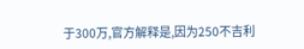于300万,官方解释是,因为250不吉利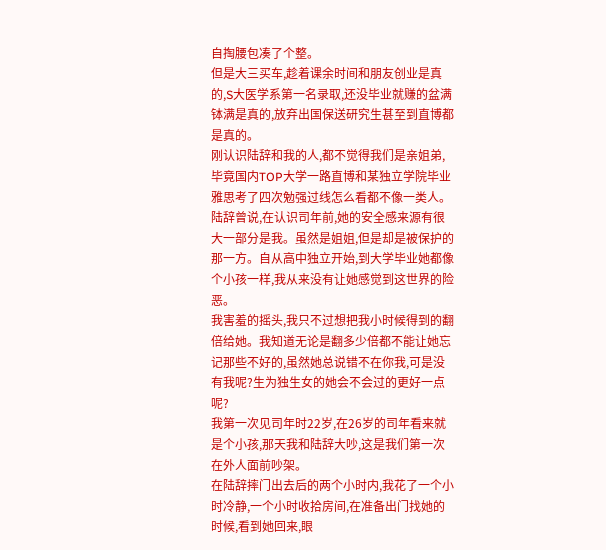自掏腰包凑了个整。
但是大三买车,趁着课余时间和朋友创业是真的,S大医学系第一名录取,还没毕业就赚的盆满钵满是真的,放弃出国保送研究生甚至到直博都是真的。
刚认识陆辞和我的人,都不觉得我们是亲姐弟,毕竟国内TOP大学一路直博和某独立学院毕业雅思考了四次勉强过线怎么看都不像一类人。
陆辞曾说,在认识司年前,她的安全感来源有很大一部分是我。虽然是姐姐,但是却是被保护的那一方。自从高中独立开始,到大学毕业她都像个小孩一样,我从来没有让她感觉到这世界的险恶。
我害羞的摇头,我只不过想把我小时候得到的翻倍给她。我知道无论是翻多少倍都不能让她忘记那些不好的,虽然她总说错不在你我,可是没有我呢?生为独生女的她会不会过的更好一点呢?
我第一次见司年时22岁,在26岁的司年看来就是个小孩,那天我和陆辞大吵,这是我们第一次在外人面前吵架。
在陆辞摔门出去后的两个小时内,我花了一个小时冷静,一个小时收拾房间,在准备出门找她的时候,看到她回来,眼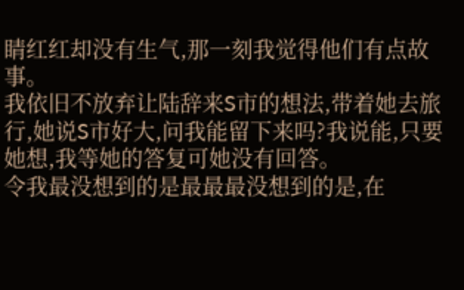睛红红却没有生气,那一刻我觉得他们有点故事。
我依旧不放弃让陆辞来S市的想法,带着她去旅行,她说S市好大,问我能留下来吗?我说能,只要她想,我等她的答复可她没有回答。
令我最没想到的是最最最没想到的是,在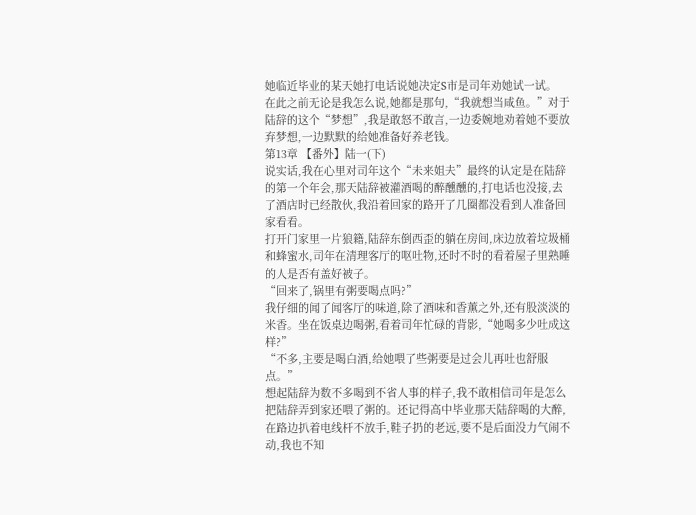她临近毕业的某天她打电话说她决定S市是司年劝她试一试。
在此之前无论是我怎么说,她都是那句,“我就想当咸鱼。”对于陆辞的这个“梦想”,我是敢怒不敢言,一边委婉地劝着她不要放弃梦想,一边默默的给她准备好养老钱。
第13章 【番外】陆一(下)
说实话,我在心里对司年这个“未来姐夫”最终的认定是在陆辞的第一个年会,那天陆辞被灌酒喝的醉醺醺的,打电话也没接,去了酒店时已经散伙,我沿着回家的路开了几圈都没看到人准备回家看看。
打开门家里一片狼籍,陆辞东倒西歪的躺在房间,床边放着垃圾桶和蜂蜜水,司年在清理客厅的呕吐物,还时不时的看着屋子里熟睡的人是否有盖好被子。
“回来了,锅里有粥要喝点吗?”
我仔细的闻了闻客厅的味道,除了酒味和香薰之外,还有股淡淡的米香。坐在饭桌边喝粥,看着司年忙碌的背影,“她喝多少吐成这样?”
“不多,主要是喝白酒,给她喂了些粥要是过会儿再吐也舒服点。”
想起陆辞为数不多喝到不省人事的样子,我不敢相信司年是怎么把陆辞弄到家还喂了粥的。还记得高中毕业那天陆辞喝的大醉,在路边扒着电线杆不放手,鞋子扔的老远,要不是后面没力气闹不动,我也不知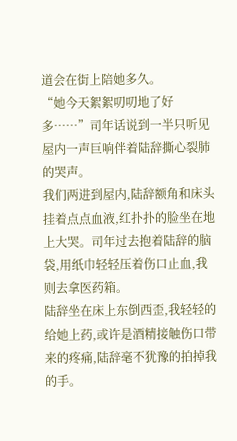道会在街上陪她多久。
“她今天絮絮叨叨地了好多……”司年话说到一半只听见屋内一声巨响伴着陆辞撕心裂肺的哭声。
我们两进到屋内,陆辞额角和床头挂着点点血液,红扑扑的脸坐在地上大哭。司年过去抱着陆辞的脑袋,用纸巾轻轻压着伤口止血,我则去拿医药箱。
陆辞坐在床上东倒西歪,我轻轻的给她上药,或许是酒精接触伤口带来的疼痛,陆辞毫不犹豫的拍掉我的手。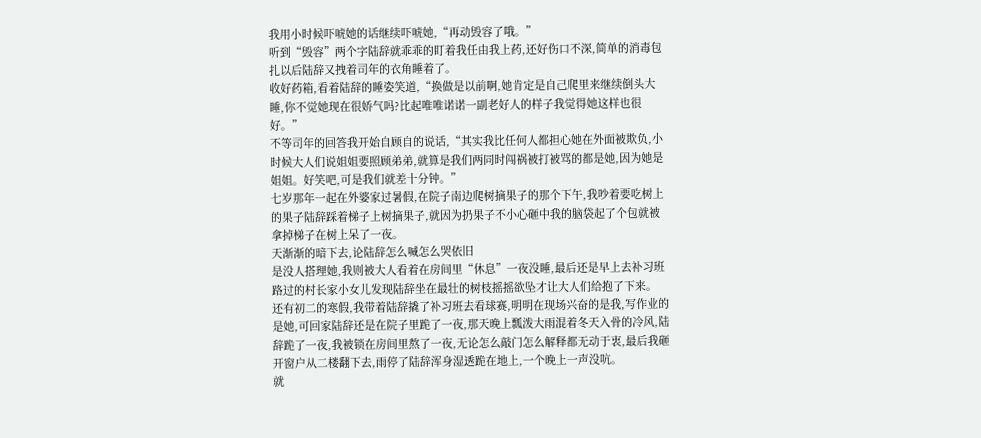我用小时候吓唬她的话继续吓唬她,“再动毁容了哦。”
听到“毁容”两个字陆辞就乖乖的盯着我任由我上药,还好伤口不深,简单的消毒包扎以后陆辞又拽着司年的衣角睡着了。
收好药箱,看着陆辞的睡姿笑道,“换做是以前啊,她肯定是自己爬里来继续倒头大睡,你不觉她现在很娇气吗?比起唯唯诺诺一副老好人的样子我觉得她这样也很好。”
不等司年的回答我开始自顾自的说话,“其实我比任何人都担心她在外面被欺负,小时候大人们说姐姐要照顾弟弟,就算是我们两同时闯祸被打被骂的都是她,因为她是姐姐。好笑吧,可是我们就差十分钟。”
七岁那年一起在外婆家过暑假,在院子南边爬树摘果子的那个下午,我吵着要吃树上的果子陆辞踩着梯子上树摘果子,就因为扔果子不小心砸中我的脑袋起了个包就被拿掉梯子在树上呆了一夜。
天渐渐的暗下去,论陆辞怎么喊怎么哭依旧
是没人搭理她,我则被大人看着在房间里“休息”一夜没睡,最后还是早上去补习班路过的村长家小女儿发现陆辞坐在最壮的树枝摇摇欲坠才让大人们给抱了下来。
还有初二的寒假,我带着陆辞撬了补习班去看球赛,明明在现场兴奋的是我,写作业的是她,可回家陆辞还是在院子里跪了一夜,那天晚上瓢泼大雨混着冬天入骨的冷风,陆辞跪了一夜,我被锁在房间里熬了一夜,无论怎么敲门怎么解释都无动于衷,最后我砸开窗户从二楼翻下去,雨停了陆辞浑身湿透跪在地上,一个晚上一声没吭。
就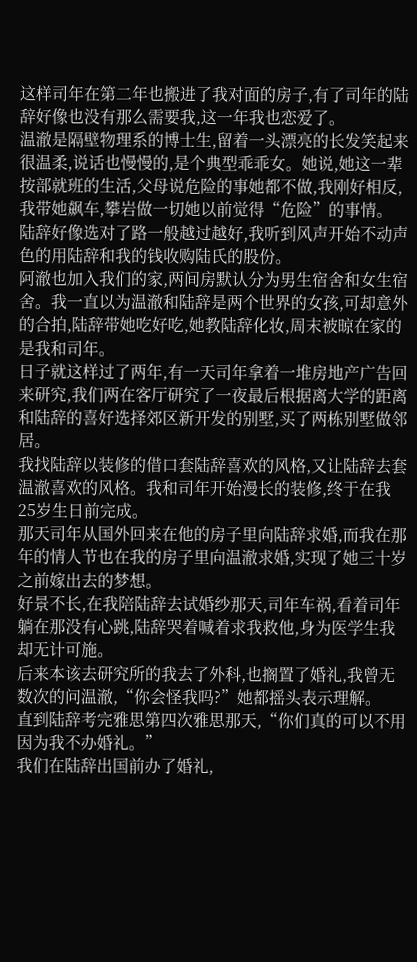这样司年在第二年也搬进了我对面的房子,有了司年的陆辞好像也没有那么需要我,这一年我也恋爱了。
温澈是隔壁物理系的博士生,留着一头漂亮的长发笑起来很温柔,说话也慢慢的,是个典型乖乖女。她说,她这一辈按部就班的生活,父母说危险的事她都不做,我刚好相反,我带她飙车,攀岩做一切她以前觉得“危险”的事情。
陆辞好像选对了路一般越过越好,我听到风声开始不动声色的用陆辞和我的钱收购陆氏的股份。
阿澈也加入我们的家,两间房默认分为男生宿舍和女生宿舍。我一直以为温澈和陆辞是两个世界的女孩,可却意外的合拍,陆辞带她吃好吃,她教陆辞化妆,周末被晾在家的是我和司年。
日子就这样过了两年,有一天司年拿着一堆房地产广告回来研究,我们两在客厅研究了一夜最后根据离大学的距离和陆辞的喜好选择郊区新开发的别墅,买了两栋别墅做邻居。
我找陆辞以装修的借口套陆辞喜欢的风格,又让陆辞去套温澈喜欢的风格。我和司年开始漫长的装修,终于在我25岁生日前完成。
那天司年从国外回来在他的房子里向陆辞求婚,而我在那年的情人节也在我的房子里向温澈求婚,实现了她三十岁之前嫁出去的梦想。
好景不长,在我陪陆辞去试婚纱那天,司年车祸,看着司年躺在那没有心跳,陆辞哭着喊着求我救他,身为医学生我却无计可施。
后来本该去研究所的我去了外科,也搁置了婚礼,我曾无数次的问温澈,“你会怪我吗?”她都摇头表示理解。
直到陆辞考完雅思第四次雅思那天,“你们真的可以不用因为我不办婚礼。”
我们在陆辞出国前办了婚礼,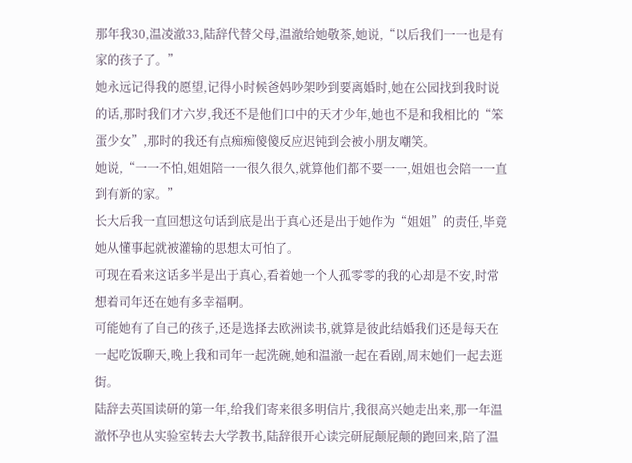那年我30,温凌澈33,陆辞代替父母,温澈给她敬茶,她说,“以后我们一一也是有家的孩子了。”
她永远记得我的愿望,记得小时候爸妈吵架吵到要离婚时,她在公园找到我时说的话,那时我们才六岁,我还不是他们口中的天才少年,她也不是和我相比的“笨蛋少女”,那时的我还有点痴痴傻傻反应迟钝到会被小朋友嘲笑。
她说,“一一不怕,姐姐陪一一很久很久,就算他们都不要一一,姐姐也会陪一一直到有新的家。”
长大后我一直回想这句话到底是出于真心还是出于她作为“姐姐”的责任,毕竟她从懂事起就被灌输的思想太可怕了。
可现在看来这话多半是出于真心,看着她一个人孤零零的我的心却是不安,时常想着司年还在她有多幸福啊。
可能她有了自己的孩子,还是选择去欧洲读书,就算是彼此结婚我们还是每天在一起吃饭聊天,晚上我和司年一起洗碗,她和温澈一起在看剧,周末她们一起去逛街。
陆辞去英国读研的第一年,给我们寄来很多明信片,我很高兴她走出来,那一年温澈怀孕也从实验室转去大学教书,陆辞很开心读完研屁颠屁颠的跑回来,陪了温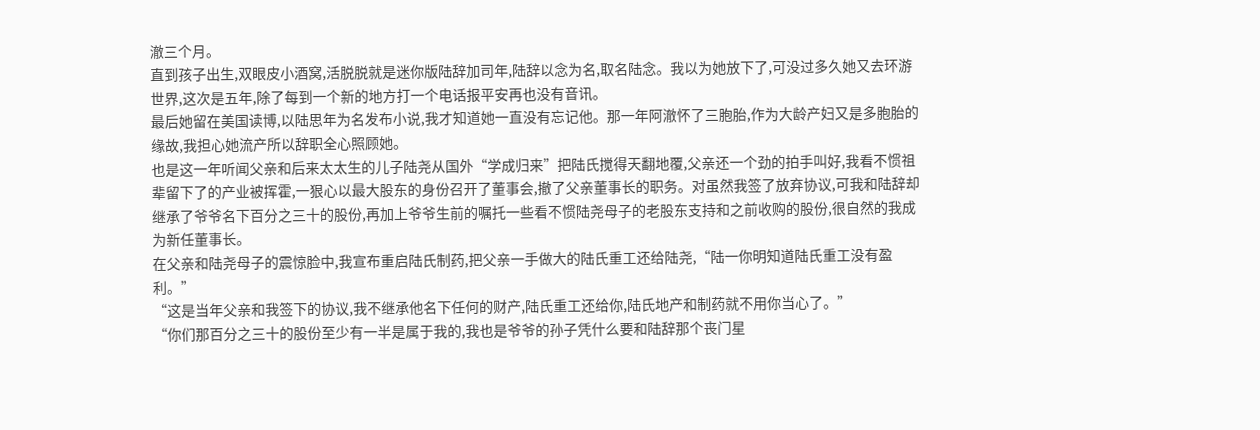澈三个月。
直到孩子出生,双眼皮小酒窝,活脱脱就是迷你版陆辞加司年,陆辞以念为名,取名陆念。我以为她放下了,可没过多久她又去环游世界,这次是五年,除了每到一个新的地方打一个电话报平安再也没有音讯。
最后她留在美国读博,以陆思年为名发布小说,我才知道她一直没有忘记他。那一年阿澈怀了三胞胎,作为大龄产妇又是多胞胎的缘故,我担心她流产所以辞职全心照顾她。
也是这一年听闻父亲和后来太太生的儿子陆尧从国外“学成归来”把陆氏搅得天翻地覆,父亲还一个劲的拍手叫好,我看不惯祖辈留下了的产业被挥霍,一狠心以最大股东的身份召开了董事会,撤了父亲董事长的职务。对虽然我签了放弃协议,可我和陆辞却继承了爷爷名下百分之三十的股份,再加上爷爷生前的嘱托一些看不惯陆尧母子的老股东支持和之前收购的股份,很自然的我成为新任董事长。
在父亲和陆尧母子的震惊脸中,我宣布重启陆氏制药,把父亲一手做大的陆氏重工还给陆尧,“陆一你明知道陆氏重工没有盈利。”
“这是当年父亲和我签下的协议,我不继承他名下任何的财产,陆氏重工还给你,陆氏地产和制药就不用你当心了。”
“你们那百分之三十的股份至少有一半是属于我的,我也是爷爷的孙子凭什么要和陆辞那个丧门星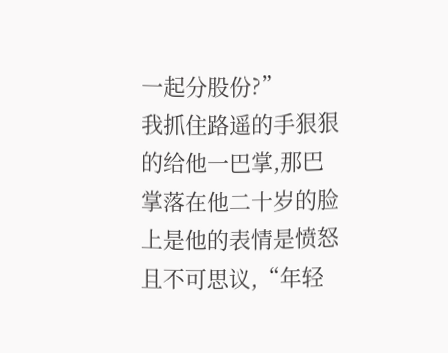一起分股份?”
我抓住路遥的手狠狠的给他一巴掌,那巴掌落在他二十岁的脸上是他的表情是愤怒且不可思议,“年轻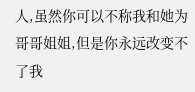人,虽然你可以不称我和她为哥哥姐姐,但是你永远改变不了我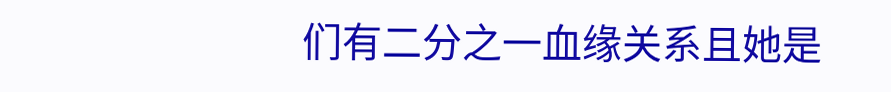们有二分之一血缘关系且她是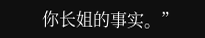你长姐的事实。”